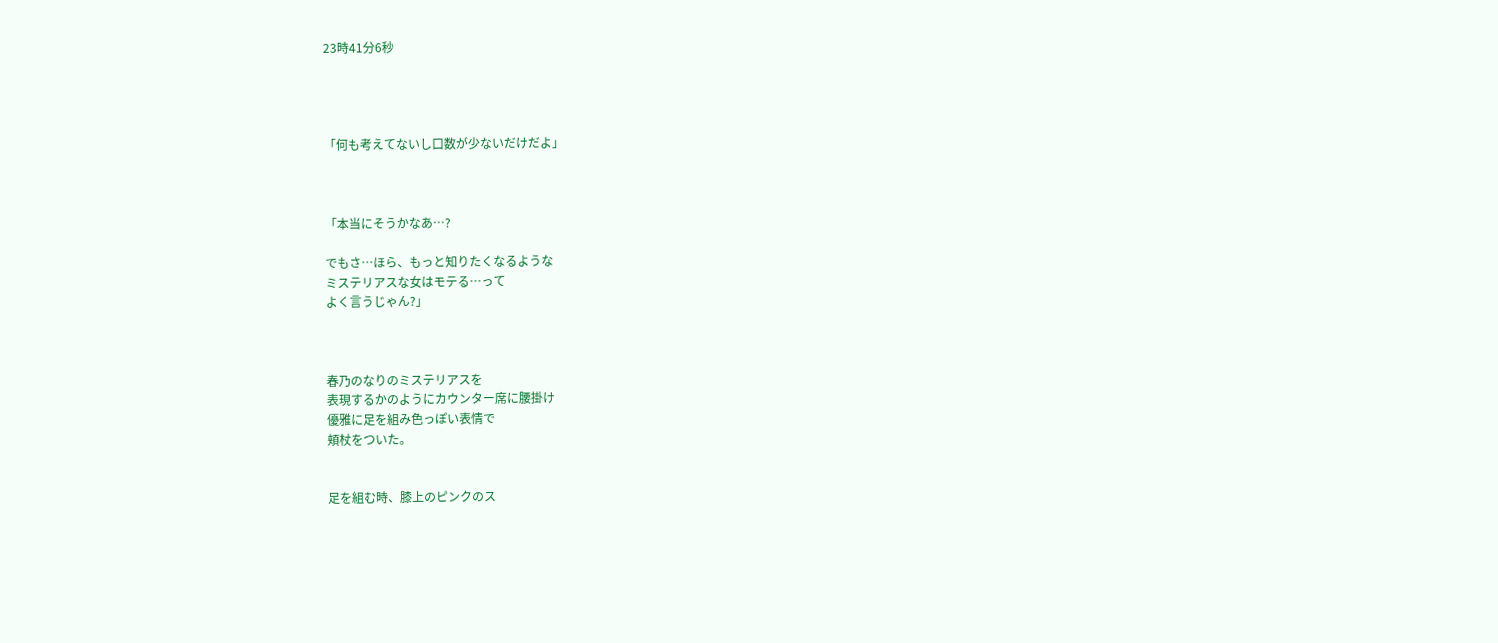23時41分6秒




「何も考えてないし口数が少ないだけだよ」



「本当にそうかなあ…?

でもさ…ほら、もっと知りたくなるような
ミステリアスな女はモテる…って
よく言うじゃん?」



春乃のなりのミステリアスを
表現するかのようにカウンター席に腰掛け
優雅に足を組み色っぽい表情で
頬杖をついた。


足を組む時、膝上のピンクのス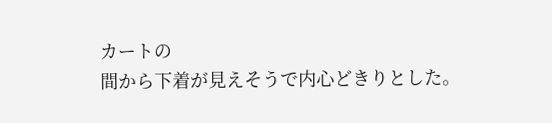カートの
間から下着が見えそうで内心どきりとした。